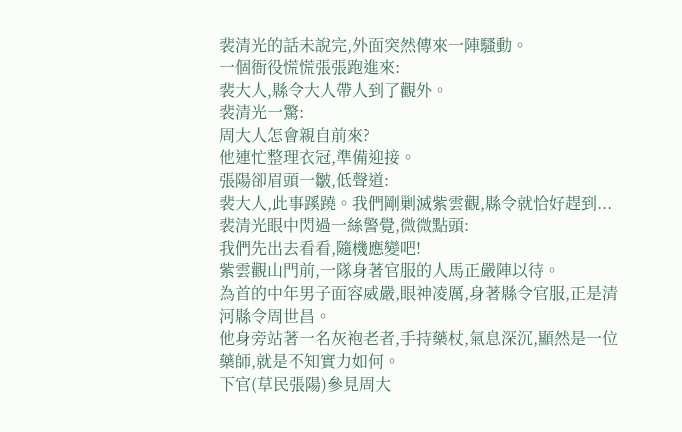裴清光的話未說完,外面突然傳來一陣騷動。
一個衙役慌慌張張跑進來:
裴大人,縣令大人帶人到了觀外。
裴清光一驚:
周大人怎會親自前來?
他連忙整理衣冠,準備迎接。
張陽卻眉頭一皺,低聲道:
裴大人,此事蹊蹺。我們剛剿滅紫雲觀,縣令就恰好趕到...
裴清光眼中閃過一絲警覺,微微點頭:
我們先出去看看,隨機應變吧!
紫雲觀山門前,一隊身著官服的人馬正嚴陣以待。
為首的中年男子面容威嚴,眼神凌厲,身著縣令官服,正是清河縣令周世昌。
他身旁站著一名灰袍老者,手持藥杖,氣息深沉,顯然是一位藥師,就是不知實力如何。
下官(草民張陽)參見周大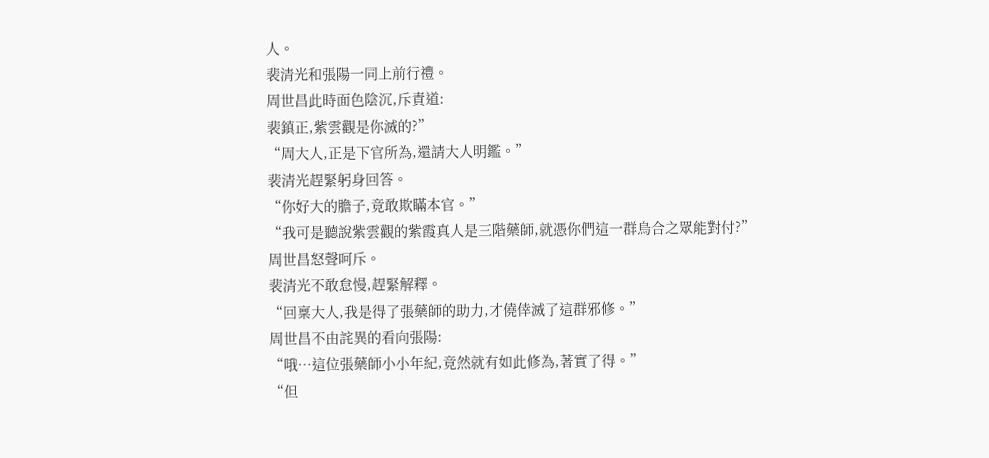人。
裴清光和張陽一同上前行禮。
周世昌此時面色陰沉,斥責道:
裴鎮正,紫雲觀是你滅的?”
“周大人,正是下官所為,還請大人明鑑。”
裴清光趕緊躬身回答。
“你好大的膽子,竟敢欺瞞本官。”
“我可是聽說紫雲觀的紫霞真人是三階藥師,就憑你們這一群烏合之眾能對付?”
周世昌怒聲呵斥。
裴清光不敢怠慢,趕緊解釋。
“回稟大人,我是得了張藥師的助力,才僥倖滅了這群邪修。”
周世昌不由詫異的看向張陽:
“哦…這位張藥師小小年紀,竟然就有如此修為,著實了得。”
“但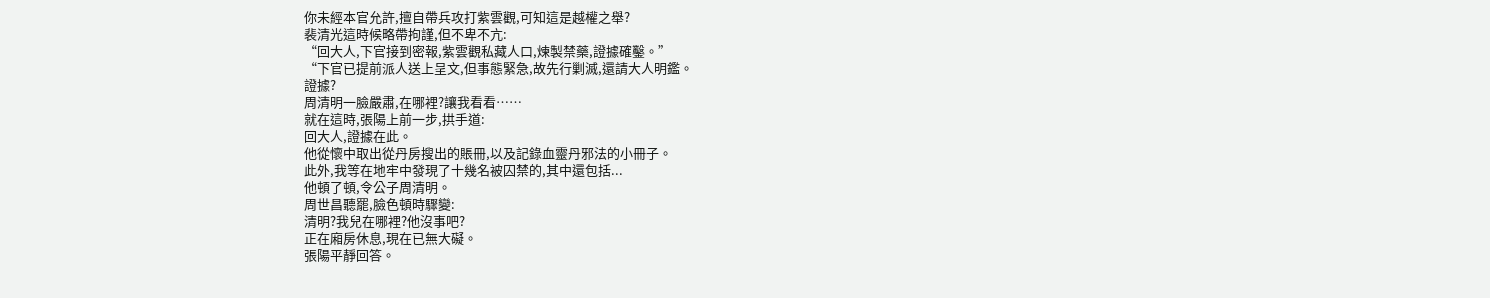你未經本官允許,擅自帶兵攻打紫雲觀,可知這是越權之舉?
裴清光這時候略帶拘謹,但不卑不亢:
“回大人,下官接到密報,紫雲觀私藏人口,煉製禁藥,證據確鑿。”
“下官已提前派人送上呈文,但事態緊急,故先行剿滅,還請大人明鑑。
證據?
周清明一臉嚴肅,在哪裡?讓我看看……
就在這時,張陽上前一步,拱手道:
回大人,證據在此。
他從懷中取出從丹房搜出的賬冊,以及記錄血靈丹邪法的小冊子。
此外,我等在地牢中發現了十幾名被囚禁的,其中還包括...
他頓了頓,令公子周清明。
周世昌聽罷,臉色頓時驟變:
清明?我兒在哪裡?他沒事吧?
正在廂房休息,現在已無大礙。
張陽平靜回答。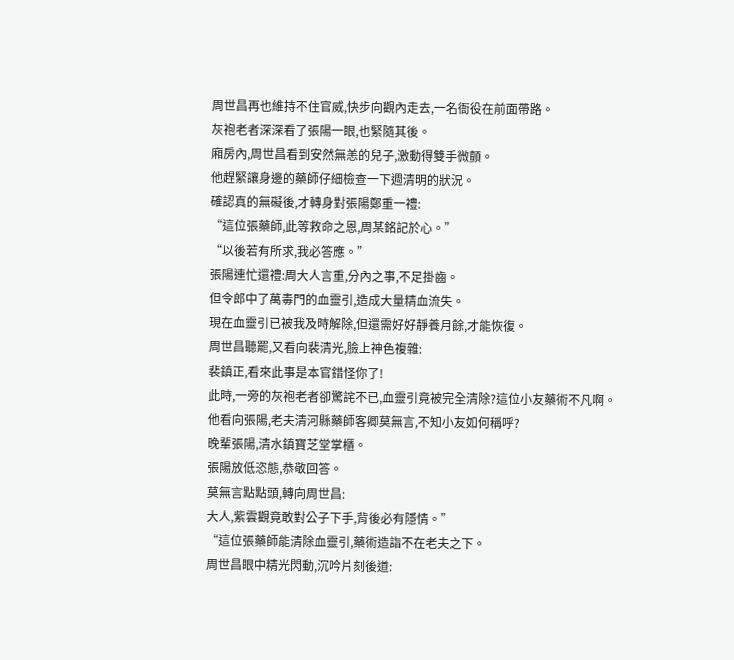周世昌再也維持不住官威,快步向觀內走去,一名衙役在前面帶路。
灰袍老者深深看了張陽一眼,也緊隨其後。
廂房內,周世昌看到安然無恙的兒子,激動得雙手微顫。
他趕緊讓身邊的藥師仔細檢查一下週清明的狀況。
確認真的無礙後,才轉身對張陽鄭重一禮:
“這位張藥師,此等救命之恩,周某銘記於心。”
“以後若有所求,我必答應。”
張陽連忙還禮:周大人言重,分內之事,不足掛齒。
但令郎中了萬毒門的血靈引,造成大量精血流失。
現在血靈引已被我及時解除,但還需好好靜養月餘,才能恢復。
周世昌聽罷,又看向裴清光,臉上神色複雜:
裴鎮正,看來此事是本官錯怪你了!
此時,一旁的灰袍老者卻驚詫不已,血靈引竟被完全清除?這位小友藥術不凡啊。
他看向張陽,老夫清河縣藥師客卿莫無言,不知小友如何稱呼?
晚輩張陽,清水鎮寶芝堂掌櫃。
張陽放低恣態,恭敬回答。
莫無言點點頭,轉向周世昌:
大人,紫雲觀竟敢對公子下手,背後必有隱情。”
“這位張藥師能清除血靈引,藥術造詣不在老夫之下。
周世昌眼中精光閃動,沉吟片刻後道: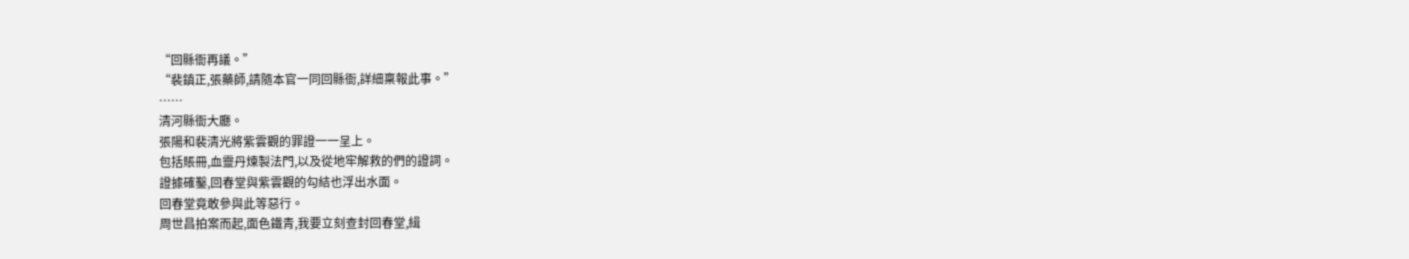“回縣衙再議。”
“裴鎮正,張藥師,請隨本官一同回縣衙,詳細稟報此事。”
……
清河縣衙大廳。
張陽和裴清光將紫雲觀的罪證一一呈上。
包括賬冊,血靈丹煉製法門,以及從地牢解救的們的證詞。
證據確鑿,回春堂與紫雲觀的勾結也浮出水面。
回春堂竟敢參與此等惡行。
周世昌拍案而起,面色鐵青,我要立刻查封回春堂,緝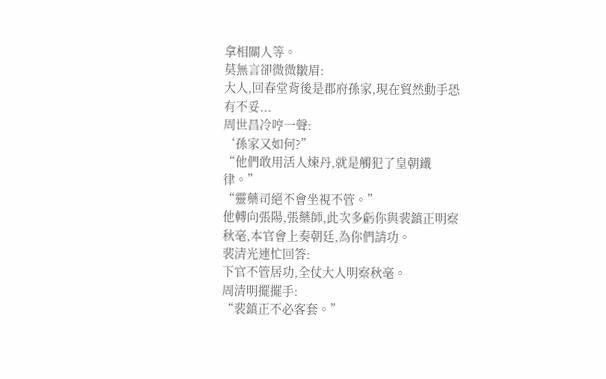拿相關人等。
莫無言卻微微皺眉:
大人,回春堂背後是郡府孫家,現在貿然動手恐有不妥...
周世昌冷哼一聲:
‘孫家又如何?”
“他們敢用活人煉丹,就是觸犯了皇朝鐵律。”
“靈藥司絕不會坐視不管。”
他轉向張陽,張藥師,此次多虧你與裴鎮正明察秋毫,本官會上奏朝廷,為你們請功。
裴清光連忙回答:
下官不管居功,全仗大人明察秋毫。
周清明擺擺手:
“裴鎮正不必客套。”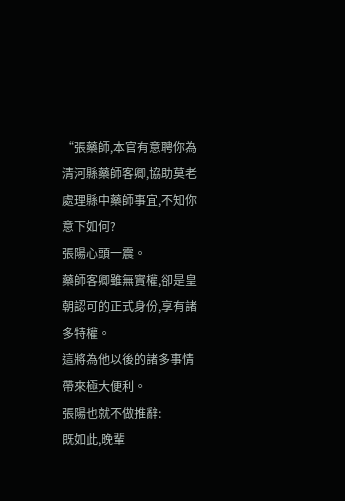“張藥師,本官有意聘你為清河縣藥師客卿,協助莫老處理縣中藥師事宜,不知你意下如何?
張陽心頭一震。
藥師客卿雖無實權,卻是皇朝認可的正式身份,享有諸多特權。
這將為他以後的諸多事情帶來極大便利。
張陽也就不做推辭:
既如此,晚輩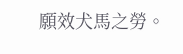願效犬馬之勞。